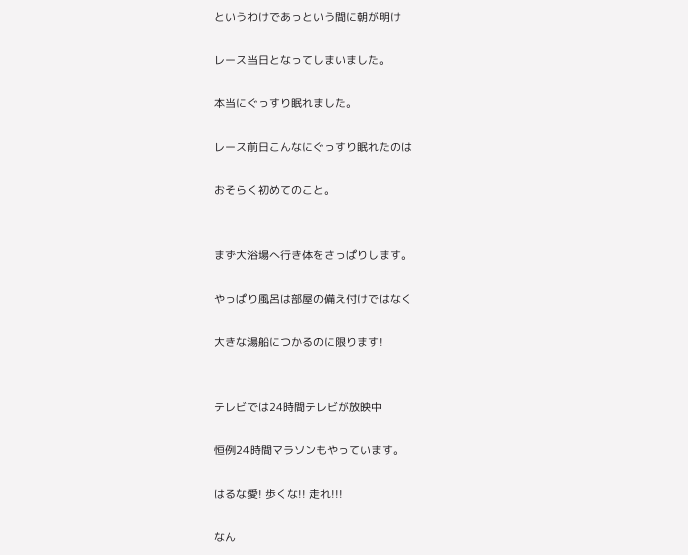というわけであっという間に朝が明け

レース当日となってしまいました。

本当にぐっすり眠れました。

レース前日こんなにぐっすり眠れたのは

おそらく初めてのこと。


まず大浴場へ行き体をさっぱりします。

やっぱり風呂は部屋の備え付けではなく

大きな湯船につかるのに限ります!


テレビでは24時間テレビが放映中

恒例24時間マラソンもやっています。

はるな愛! 歩くな!! 走れ!!!

なん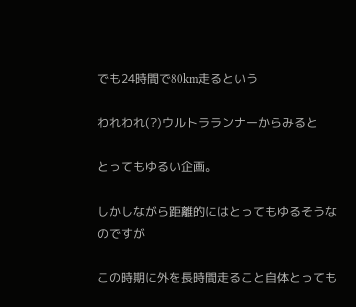でも24時間で80km走るという

われわれ(?)ウルトラランナーからみると

とってもゆるい企画。

しかしながら距離的にはとってもゆるそうなのですが

この時期に外を長時間走ること自体とっても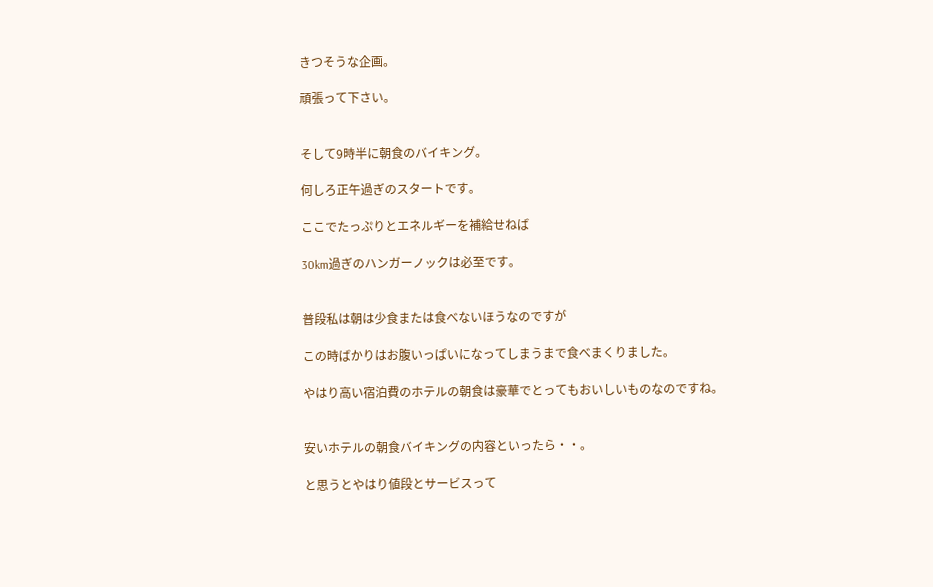きつそうな企画。

頑張って下さい。


そして9時半に朝食のバイキング。

何しろ正午過ぎのスタートです。

ここでたっぷりとエネルギーを補給せねば

30km過ぎのハンガーノックは必至です。


普段私は朝は少食または食べないほうなのですが

この時ばかりはお腹いっぱいになってしまうまで食べまくりました。

やはり高い宿泊費のホテルの朝食は豪華でとってもおいしいものなのですね。


安いホテルの朝食バイキングの内容といったら・・。

と思うとやはり値段とサービスって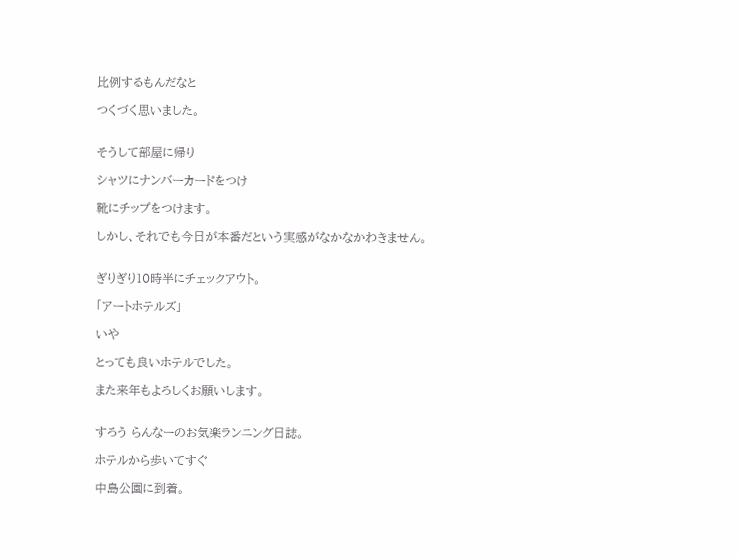比例するもんだなと

つくづく思いました。


そうして部屋に帰り

シャツにナンバーカードをつけ

靴にチップをつけます。

しかし、それでも今日が本番だという実感がなかなかわきません。


ぎりぎり10時半にチェックアウト。

「アートホテルズ」

いや

とっても良いホテルでした。

また来年もよろしくお願いします。


すろう らんなーのお気楽ランニング日誌。

ホテルから歩いてすぐ

中島公園に到着。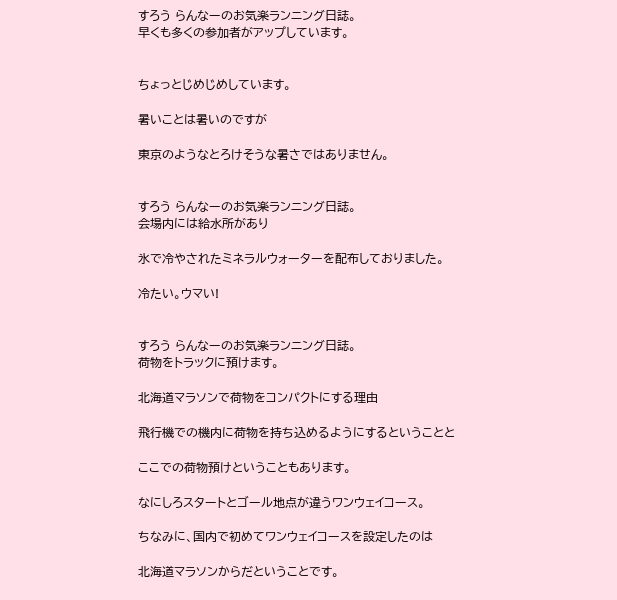すろう らんなーのお気楽ランニング日誌。
早くも多くの参加者がアップしています。


ちょっとじめじめしています。

暑いことは暑いのですが

東京のようなとろけそうな暑さではありません。


すろう らんなーのお気楽ランニング日誌。
会場内には給水所があり

氷で冷やされたミネラルウォーターを配布しておりました。

冷たい。ウマい!


すろう らんなーのお気楽ランニング日誌。
荷物をトラックに預けます。

北海道マラソンで荷物をコンパクトにする理由

飛行機での機内に荷物を持ち込めるようにするということと

ここでの荷物預けということもあります。

なにしろスタートとゴール地点が違うワンウェイコース。

ちなみに、国内で初めてワンウェイコースを設定したのは

北海道マラソンからだということです。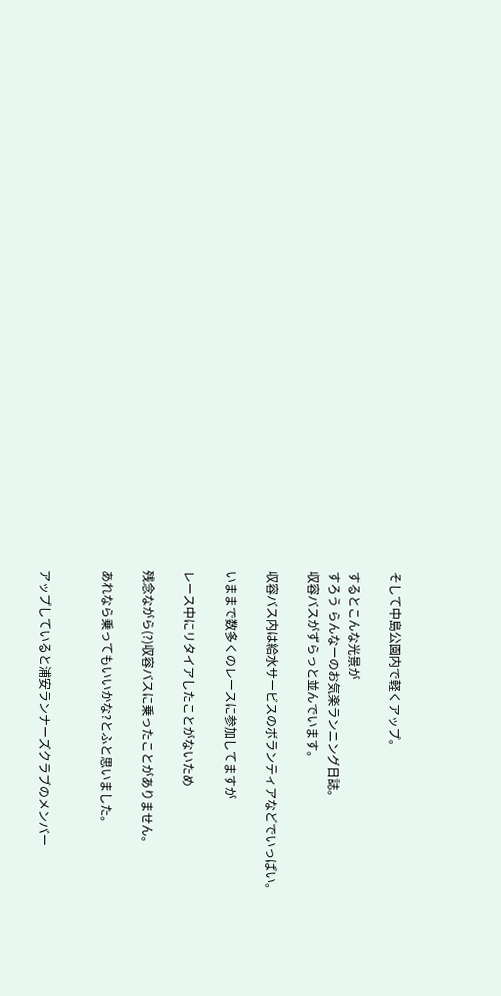そして中島公園内で軽くアップ。

するとこんな光景が
すろう らんなーのお気楽ランニング日誌。
収容バスがずらっと並んでいます。

収容バス内は給水サービスのボランティアなどでいっぱい。

いままで数多くのレースに参加してますが

レース中にリタイアしたことがないため

残念ながら(?)収容バスに乗ったことがありません。

あれなら乗ってもいいかな?とふと思いました。


アップしていると浦安ランナーズクラブのメンバー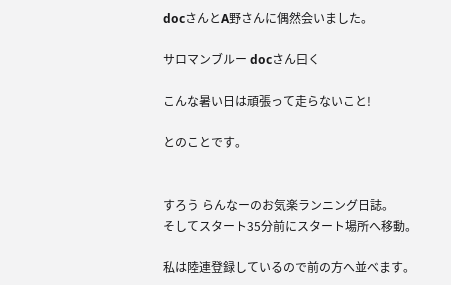docさんとA野さんに偶然会いました。

サロマンブルー docさん曰く

こんな暑い日は頑張って走らないこと!

とのことです。


すろう らんなーのお気楽ランニング日誌。
そしてスタート35分前にスタート場所へ移動。

私は陸連登録しているので前の方へ並べます。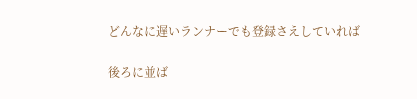どんなに遅いランナーでも登録さえしていれば

後ろに並ば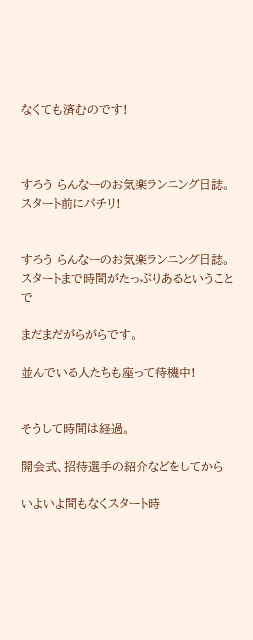なくても済むのです!



すろう らんなーのお気楽ランニング日誌。
スタート前にパチリ!


すろう らんなーのお気楽ランニング日誌。
スタートまで時間がたっぷりあるということで

まだまだがらがらです。

並んでいる人たちも座って待機中!


そうして時間は経過。

開会式、招待選手の紹介などをしてから

いよいよ間もなくスタート時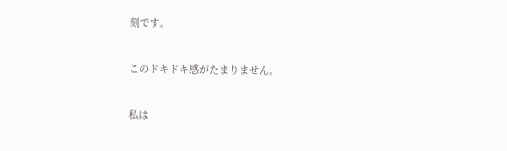刻です。

このドキドキ感がたまりません。

私は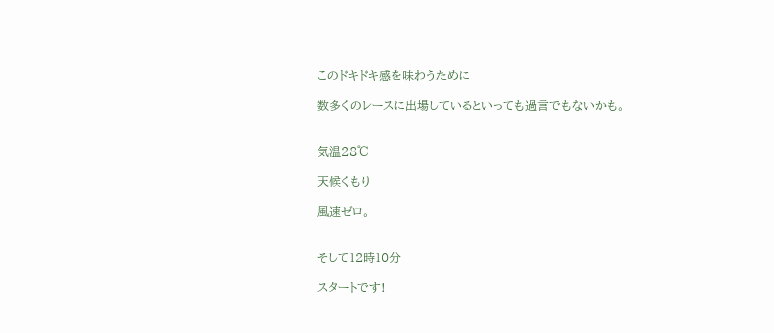このドキドキ感を味わうために

数多くのレースに出場しているといっても過言でもないかも。


気温28℃

天候くもり

風速ゼロ。


そして12時10分

スタートです!